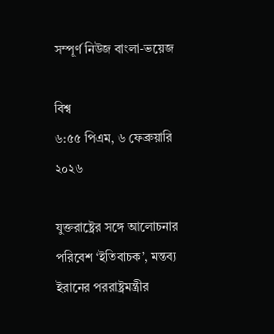সম্পূর্ণ নিউজ বাংলা-ভয়েজ

বিশ্ব
৬:৫৫ পিএম, ৬ ফেব্রুয়ারি ২০২৬

যুক্তরাষ্ট্রের সঙ্গে আলোচনার পরিবেশ ‘ইতিবাচক’, মন্তব্য ইরানের পররাষ্ট্রমন্ত্রীর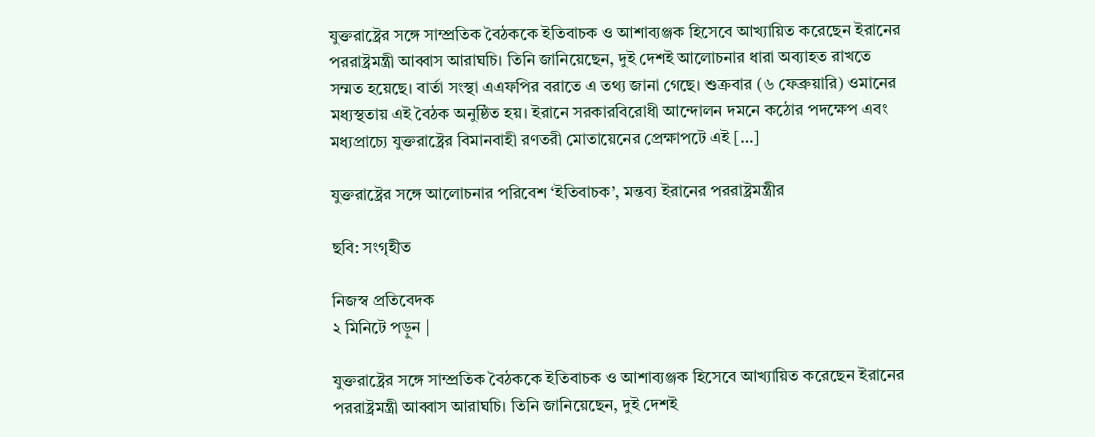যুক্তরাষ্ট্রের সঙ্গে সাম্প্রতিক বৈঠককে ইতিবাচক ও আশাব্যঞ্জক হিসেবে আখ্যায়িত করেছেন ইরানের পররাষ্ট্রমন্ত্রী আব্বাস আরাঘচি। তিনি জানিয়েছেন, দুই দেশই আলোচনার ধারা অব্যাহত রাখতে সম্মত হয়েছে। বার্তা সংস্থা এএফপির বরাতে এ তথ্য জানা গেছে। শুক্রবার (৬ ফেব্রুয়ারি) ওমানের মধ্যস্থতায় এই বৈঠক অনুষ্ঠিত হয়। ইরানে সরকারবিরোধী আন্দোলন দমনে কঠোর পদক্ষেপ এবং মধ্যপ্রাচ্যে যুক্তরাষ্ট্রের বিমানবাহী রণতরী মোতায়েনের প্রেক্ষাপটে এই […]

যুক্তরাষ্ট্রের সঙ্গে আলোচনার পরিবেশ ‘ইতিবাচক’, মন্তব্য ইরানের পররাষ্ট্রমন্ত্রীর

ছবি: সংগৃহীত

নিজস্ব প্রতিবেদক
২ মিনিটে পড়ুন |

যুক্তরাষ্ট্রের সঙ্গে সাম্প্রতিক বৈঠককে ইতিবাচক ও আশাব্যঞ্জক হিসেবে আখ্যায়িত করেছেন ইরানের পররাষ্ট্রমন্ত্রী আব্বাস আরাঘচি। তিনি জানিয়েছেন, দুই দেশই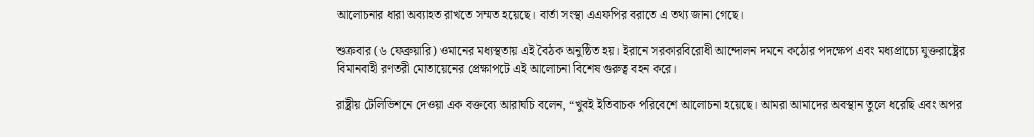আলোচনার ধারা অব্যাহত রাখতে সম্মত হয়েছে। বার্তা সংস্থা এএফপির বরাতে এ তথ্য জানা গেছে।

শুক্রবার (৬ ফেব্রুয়ারি) ওমানের মধ্যস্থতায় এই বৈঠক অনুষ্ঠিত হয়। ইরানে সরকারবিরোধী আন্দোলন দমনে কঠোর পদক্ষেপ এবং মধ্যপ্রাচ্যে যুক্তরাষ্ট্রের বিমানবাহী রণতরী মোতায়েনের প্রেক্ষাপটে এই আলোচনা বিশেষ গুরুত্ব বহন করে।

রাষ্ট্রীয় টেলিভিশনে দেওয়া এক বক্তব্যে আরাঘচি বলেন, “খুবই ইতিবাচক পরিবেশে আলোচনা হয়েছে। আমরা আমাদের অবস্থান তুলে ধরেছি এবং অপর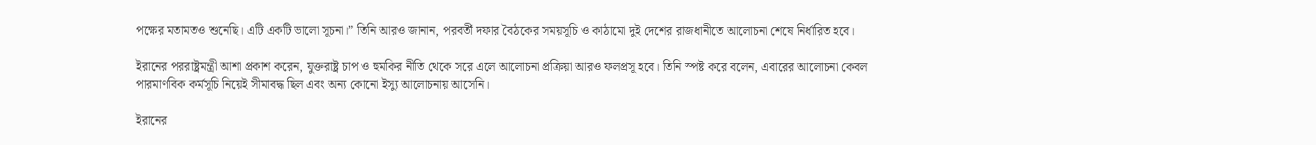পক্ষের মতামতও শুনেছি। এটি একটি ভালো সূচনা।” তিনি আরও জানান, পরবর্তী দফার বৈঠকের সময়সূচি ও কাঠামো দুই দেশের রাজধানীতে আলোচনা শেষে নির্ধারিত হবে।

ইরানের পররাষ্ট্রমন্ত্রী আশা প্রকাশ করেন, যুক্তরাষ্ট্র চাপ ও হুমকির নীতি থেকে সরে এলে আলোচনা প্রক্রিয়া আরও ফলপ্রসূ হবে। তিনি স্পষ্ট করে বলেন, এবারের আলোচনা কেবল পারমাণবিক কর্মসূচি নিয়েই সীমাবদ্ধ ছিল এবং অন্য কোনো ইস্যু আলোচনায় আসেনি।

ইরানের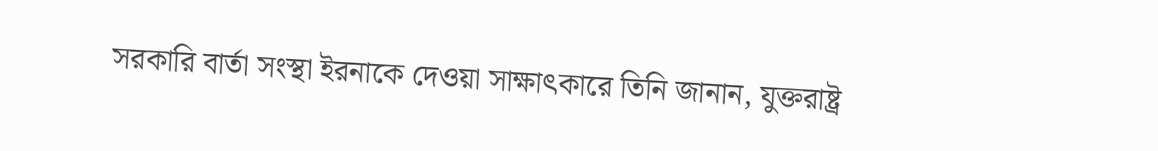সরকারি বার্তা সংস্থা ইরনাকে দেওয়া সাক্ষাৎকারে তিনি জানান, যুক্তরাষ্ট্র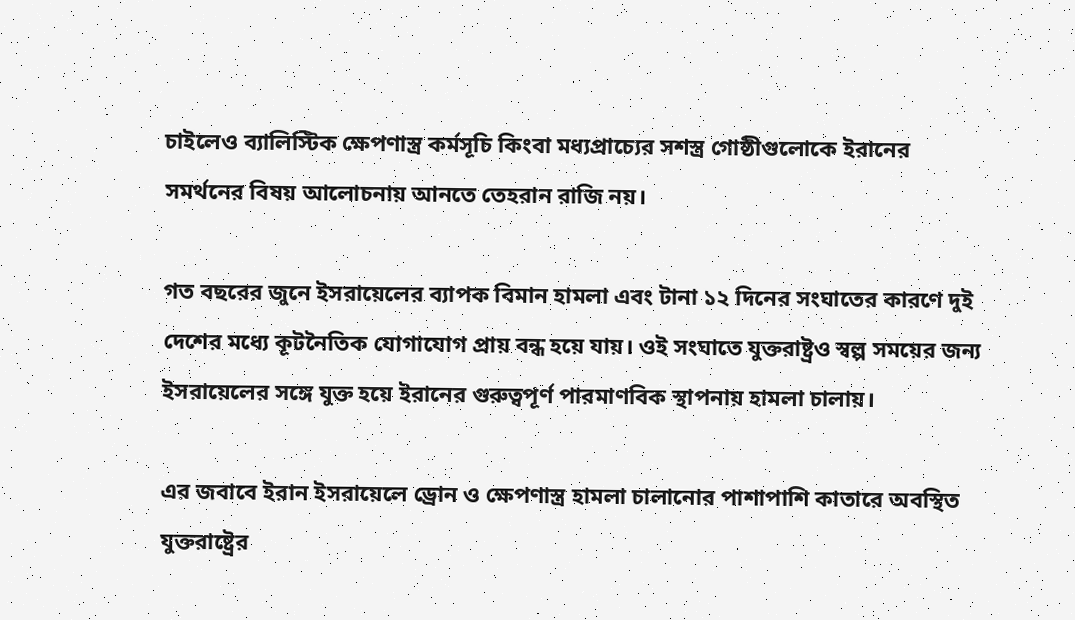চাইলেও ব্যালিস্টিক ক্ষেপণাস্ত্র কর্মসূচি কিংবা মধ্যপ্রাচ্যের সশস্ত্র গোষ্ঠীগুলোকে ইরানের সমর্থনের বিষয় আলোচনায় আনতে তেহরান রাজি নয়।

গত বছরের জুনে ইসরায়েলের ব্যাপক বিমান হামলা এবং টানা ১২ দিনের সংঘাতের কারণে দুই দেশের মধ্যে কূটনৈতিক যোগাযোগ প্রায় বন্ধ হয়ে যায়। ওই সংঘাতে যুক্তরাষ্ট্রও স্বল্প সময়ের জন্য ইসরায়েলের সঙ্গে যুক্ত হয়ে ইরানের গুরুত্বপূর্ণ পারমাণবিক স্থাপনায় হামলা চালায়।

এর জবাবে ইরান ইসরায়েলে ড্রোন ও ক্ষেপণাস্ত্র হামলা চালানোর পাশাপাশি কাতারে অবস্থিত যুক্তরাষ্ট্রের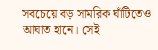সবচেয়ে বড় সামরিক ঘাঁটিতেও আঘাত হানে। সেই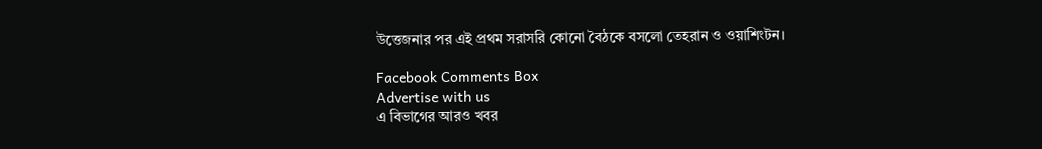উত্তেজনার পর এই প্রথম সরাসরি কোনো বৈঠকে বসলো তেহরান ও ওয়াশিংটন।

Facebook Comments Box
Advertise with us
এ বিভাগের আরও খবর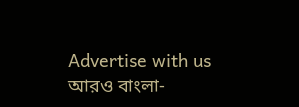Advertise with us
আরও বাংলা-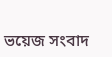ভয়েজ সংবাদ